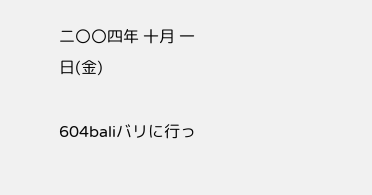二〇〇四年 十月 一日(金)

604baliバリに行っ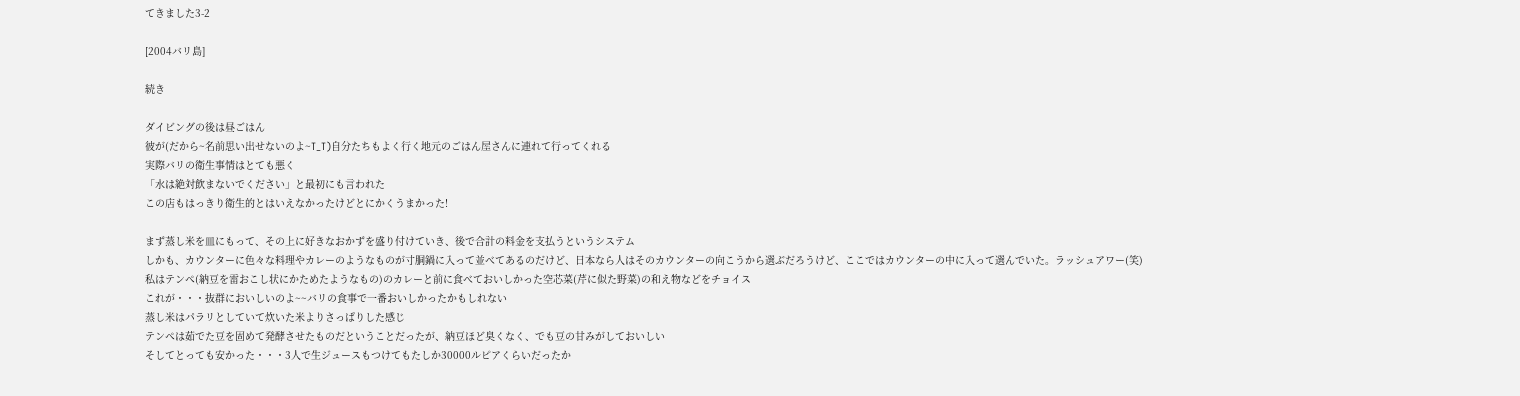てきました3-2

[2004バリ島]

続き

ダイビングの後は昼ごはん
彼が(だから~名前思い出せないのよ~T_T)自分たちもよく行く地元のごはん屋さんに連れて行ってくれる
実際バリの衛生事情はとても悪く
「水は絶対飲まないでください」と最初にも言われた
この店もはっきり衛生的とはいえなかったけどとにかくうまかった!

まず蒸し米を皿にもって、その上に好きなおかずを盛り付けていき、後で合計の料金を支払うというシステム
しかも、カウンターに色々な料理やカレーのようなものが寸胴鍋に入って並べてあるのだけど、日本なら人はそのカウンターの向こうから選ぶだろうけど、ここではカウンターの中に入って選んでいた。ラッシュアワー(笑)
私はテンペ(納豆を雷おこし状にかためたようなもの)のカレーと前に食べておいしかった空芯菜(芹に似た野菜)の和え物などをチョイス
これが・・・抜群においしいのよ~~バリの食事で一番おいしかったかもしれない
蒸し米はパラリとしていて炊いた米よりさっぱりした感じ
テンペは茹でた豆を固めて発酵させたものだということだったが、納豆ほど臭くなく、でも豆の甘みがしておいしい
そしてとっても安かった・・・3人で生ジュースもつけてもたしか30000ルピアくらいだったか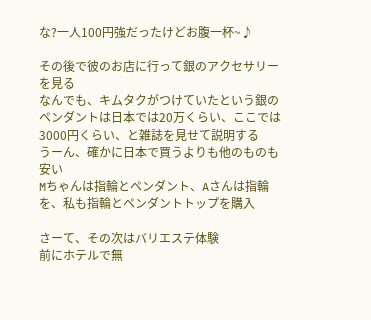な?一人100円強だったけどお腹一杯~♪

その後で彼のお店に行って銀のアクセサリーを見る
なんでも、キムタクがつけていたという銀のペンダントは日本では20万くらい、ここでは3000円くらい、と雑誌を見せて説明する
うーん、確かに日本で買うよりも他のものも安い
Mちゃんは指輪とペンダント、Aさんは指輪を、私も指輪とペンダントトップを購入

さーて、その次はバリエステ体験
前にホテルで無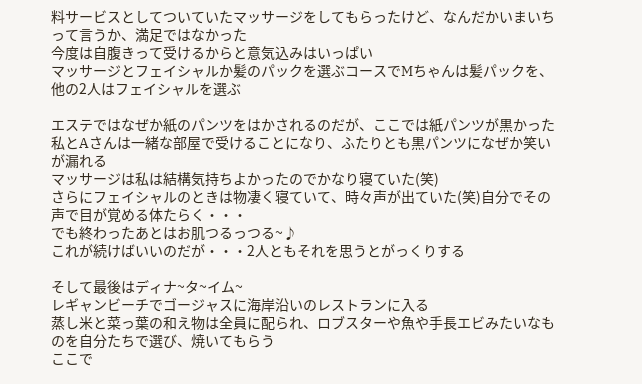料サービスとしてついていたマッサージをしてもらったけど、なんだかいまいちって言うか、満足ではなかった
今度は自腹きって受けるからと意気込みはいっぱい
マッサージとフェイシャルか髪のパックを選ぶコースでMちゃんは髪パックを、他の2人はフェイシャルを選ぶ

エステではなぜか紙のパンツをはかされるのだが、ここでは紙パンツが黒かった
私とAさんは一緒な部屋で受けることになり、ふたりとも黒パンツになぜか笑いが漏れる
マッサージは私は結構気持ちよかったのでかなり寝ていた(笑)
さらにフェイシャルのときは物凄く寝ていて、時々声が出ていた(笑)自分でその声で目が覚める体たらく・・・
でも終わったあとはお肌つるっつる~♪
これが続けばいいのだが・・・2人ともそれを思うとがっくりする

そして最後はディナ~タ~イム~
レギャンビーチでゴージャスに海岸沿いのレストランに入る
蒸し米と菜っ葉の和え物は全員に配られ、ロブスターや魚や手長エビみたいなものを自分たちで選び、焼いてもらう
ここで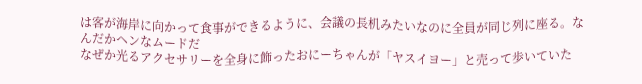は客が海岸に向かって食事ができるように、会議の長机みたいなのに全員が同じ列に座る。なんだかヘンなムードだ
なぜか光るアクセサリーを全身に飾ったおにーちゃんが「ヤスイヨー」と売って歩いていた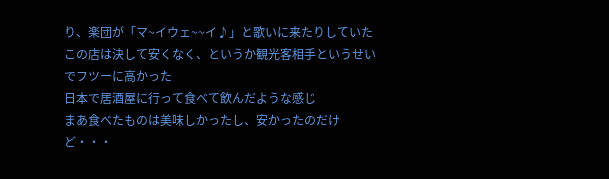り、楽団が「マ~イウェ~~イ♪」と歌いに来たりしていた
この店は決して安くなく、というか観光客相手というせいでフツーに高かった
日本で居酒屋に行って食べて飲んだような感じ
まあ食べたものは美味しかったし、安かったのだけど・・・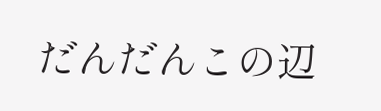だんだんこの辺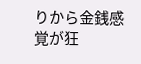りから金銭感覚が狂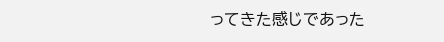ってきた感じであった